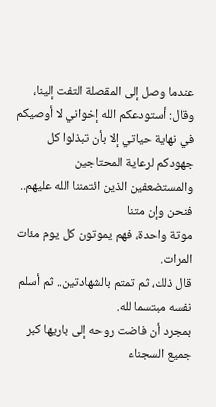عندما وصل إلى المقصلة التفت إلينا،
وقال: أستودعكم الله إخواني لا أوصيكم في نهاية حياتي إلا بأن تبذلوا كل
جهودكم لرعاية المحتاجين والمستضعفين الذين ائتمننا الله عليهم.. فنحن وإن متنا
موتة واحدة، فهم يموتون كل يوم مئات المرات.
قال ذلك، ثم تمتم بالشهادتين.. ثم أسلم
نفسه مبتسما لله.
بمجرد أن فاضت روحه إلى باريها كبر جميع السجناء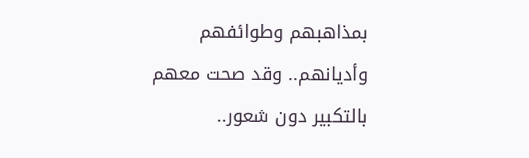بمذاهبهم وطوائفهم وأديانهم.. وقد صحت معهم بالتكبير دون شعور..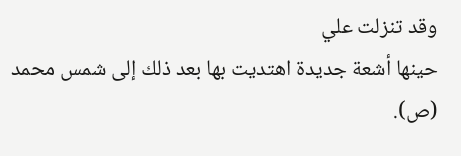وقد تنزلت علي
حينها أشعة جديدة اهتديت بها بعد ذلك إلى شمس محمد (ص).